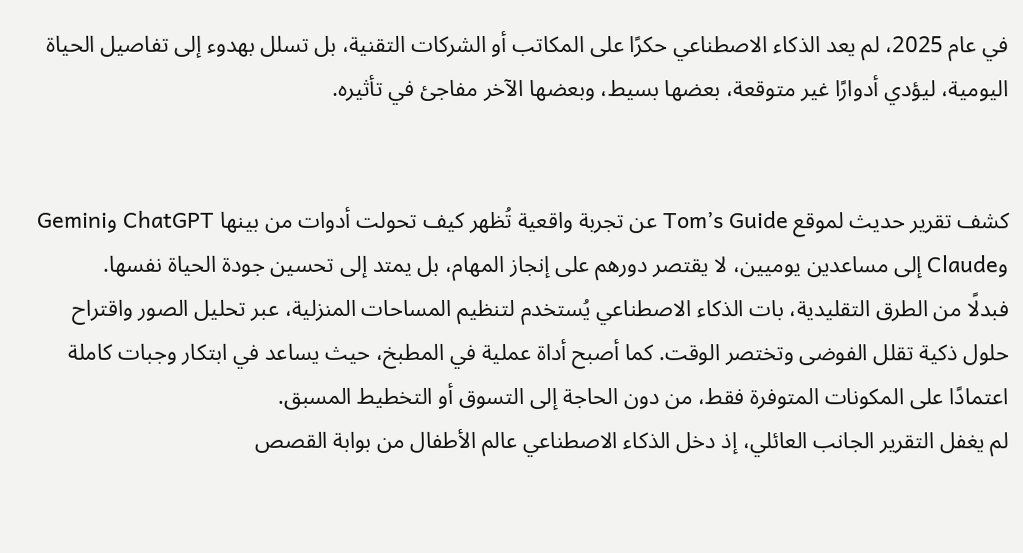في عام 2025، لم يعد الذكاء الاصطناعي حكرًا على المكاتب أو الشركات التقنية، بل تسلل بهدوء إلى تفاصيل الحياة اليومية، ليؤدي أدوارًا غير متوقعة، بعضها بسيط، وبعضها الآخر مفاجئ في تأثيره.


كشف تقرير حديث لموقع Tom’s Guide عن تجربة واقعية تُظهر كيف تحولت أدوات من بينها ChatGPT وGemini وClaude إلى مساعدين يوميين، لا يقتصر دورهم على إنجاز المهام، بل يمتد إلى تحسين جودة الحياة نفسها.
فبدلًا من الطرق التقليدية، بات الذكاء الاصطناعي يُستخدم لتنظيم المساحات المنزلية، عبر تحليل الصور واقتراح حلول ذكية تقلل الفوضى وتختصر الوقت. كما أصبح أداة عملية في المطبخ، حيث يساعد في ابتكار وجبات كاملة اعتمادًا على المكونات المتوفرة فقط، من دون الحاجة إلى التسوق أو التخطيط المسبق.
لم يغفل التقرير الجانب العائلي، إذ دخل الذكاء الاصطناعي عالم الأطفال من بوابة القصص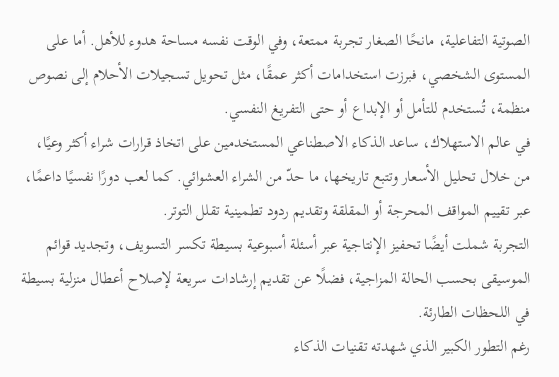الصوتية التفاعلية، مانحًا الصغار تجربة ممتعة، وفي الوقت نفسه مساحة هدوء للأهل. أما على المستوى الشخصي، فبرزت استخدامات أكثر عمقًا، مثل تحويل تسجيلات الأحلام إلى نصوص منظمة، تُستخدم للتأمل أو الإبداع أو حتى التفريغ النفسي.
في عالم الاستهلاك، ساعد الذكاء الاصطناعي المستخدمين على اتخاذ قرارات شراء أكثر وعيًا، من خلال تحليل الأسعار وتتبع تاريخها، ما حدّ من الشراء العشوائي. كما لعب دورًا نفسيًا داعمًا، عبر تقييم المواقف المحرجة أو المقلقة وتقديم ردود تطمينية تقلل التوتر.
التجربة شملت أيضًا تحفيز الإنتاجية عبر أسئلة أسبوعية بسيطة تكسر التسويف، وتجديد قوائم الموسيقى بحسب الحالة المزاجية، فضلًا عن تقديم إرشادات سريعة لإصلاح أعطال منزلية بسيطة في اللحظات الطارئة.
رغم التطور الكبير الذي شهدته تقنيات الذكاء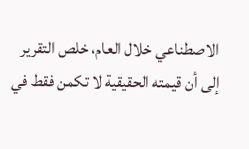الاصطناعي خلال العام، خلص التقرير إلى أن قيمته الحقيقية لا تكمن فقط في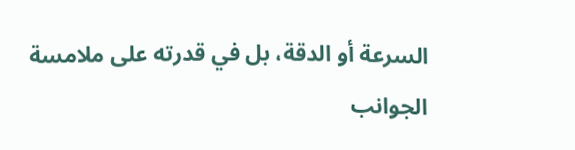السرعة أو الدقة، بل في قدرته على ملامسة الجوانب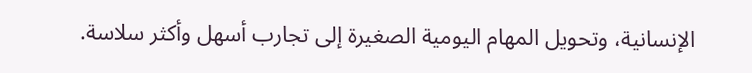الإنسانية، وتحويل المهام اليومية الصغيرة إلى تجارب أسهل وأكثر سلاسة.